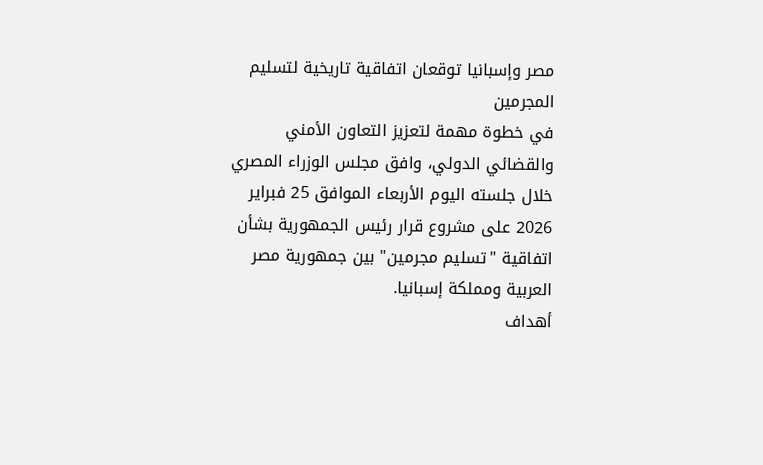مصر وإسبانيا توقعان اتفاقية تاريخية لتسليم المجرمين
في خطوة مهمة لتعزيز التعاون الأمني والقضائي الدولي، وافق مجلس الوزراء المصري خلال جلسته اليوم الأربعاء الموافق 25 فبراير 2026 على مشروع قرار رئيس الجمهورية بشأن اتفاقية "تسليم مجرمين" بين جمهورية مصر العربية ومملكة إسبانيا.
أهداف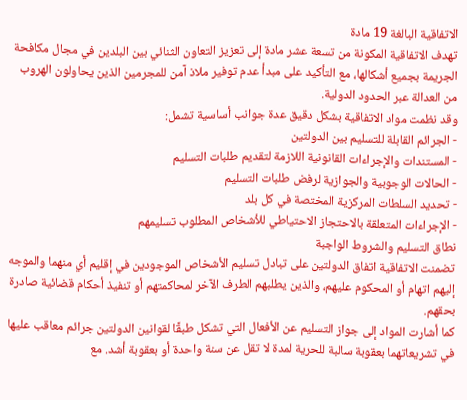الاتفاقية البالغة 19 مادة
تهدف الاتفاقية المكونة من تسعة عشر مادة إلى تعزيز التعاون الثنائي بين البلدين في مجال مكافحة الجريمة بجميع أشكالها، مع التأكيد على مبدأ عدم توفير ملاذ آمن للمجرمين الذين يحاولون الهروب من العدالة عبر الحدود الدولية.
وقد نظمت مواد الاتفاقية بشكل دقيق عدة جوانب أساسية تشمل:
- الجرائم القابلة للتسليم بين الدولتين
- المستندات والإجراءات القانونية اللازمة لتقديم طلبات التسليم
- الحالات الوجوبية والجوازية لرفض طلبات التسليم
- تحديد السلطات المركزية المختصة في كل بلد
- الإجراءات المتعلقة بالاحتجاز الاحتياطي للأشخاص المطلوب تسليمهم
نطاق التسليم والشروط الواجبة
تضمنت الاتفاقية اتفاق الدولتين على تبادل تسليم الأشخاص الموجودين في إقليم أي منهما والموجه إليهم اتهام أو المحكوم عليهم، والذين يطلبهم الطرف الآخر لمحاكمتهم أو تنفيذ أحكام قضائية صادرة بحقهم.
كما أشارت المواد إلى جواز التسليم عن الأفعال التي تشكل طبقًا لقوانين الدولتين جرائم معاقب عليها في تشريعاتهما بعقوبة سالبة للحرية لمدة لا تقل عن سنة واحدة أو بعقوبة أشد. مع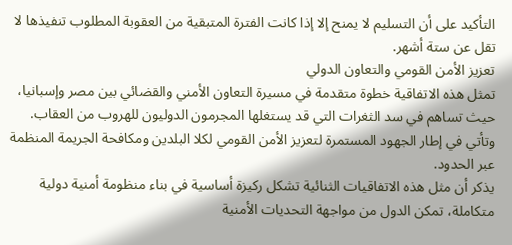التأكيد على أن التسليم لا يمنح إلا إذا كانت الفترة المتبقية من العقوبة المطلوب تنفيذها لا تقل عن ستة أشهر.
تعزيز الأمن القومي والتعاون الدولي
تمثل هذه الاتفاقية خطوة متقدمة في مسيرة التعاون الأمني والقضائي بين مصر وإسبانيا، حيث تساهم في سد الثغرات التي قد يستغلها المجرمون الدوليون للهروب من العقاب. وتأتي في إطار الجهود المستمرة لتعزيز الأمن القومي لكلا البلدين ومكافحة الجريمة المنظمة عبر الحدود.
يذكر أن مثل هذه الاتفاقيات الثنائية تشكل ركيزة أساسية في بناء منظومة أمنية دولية متكاملة، تمكن الدول من مواجهة التحديات الأمنية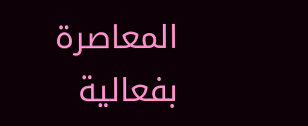المعاصرة بفعالية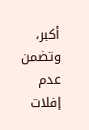أكبر، وتضمن عدم إفلات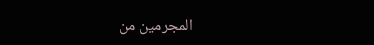المجرمين من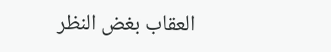العقاب بغض النظر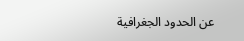عن الحدود الجغرافية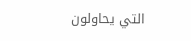التي يحاولون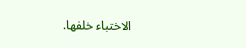الاختباء خلفها.